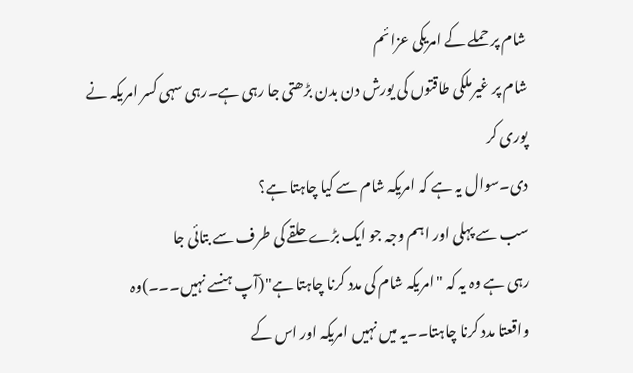شام پر حملے کے امریکی عزائم
شام پر غیرملکی طاقتوں کی یورش دن بدن بڑھتی جا رہی ہے۔رہی سہی کسر امریکہ نے پوری کر
دی۔سوال یہ ہے کہ امریکہ شام سے کیا چاہتا ہے؟
سب سے پہلی اور اہم وجہ جو ایک بڑے حلقے کی طرف سے بتائی جا
رہی ہے وہ یہ کہ "امریکہ شام کی مدد کرنا چاہتا ہے"(آپ ہنسے نہیں۔۔۔)وہ
واقعتا مدد کرنا چاہتا۔۔یہ میں نہیں امریکہ اور اس کے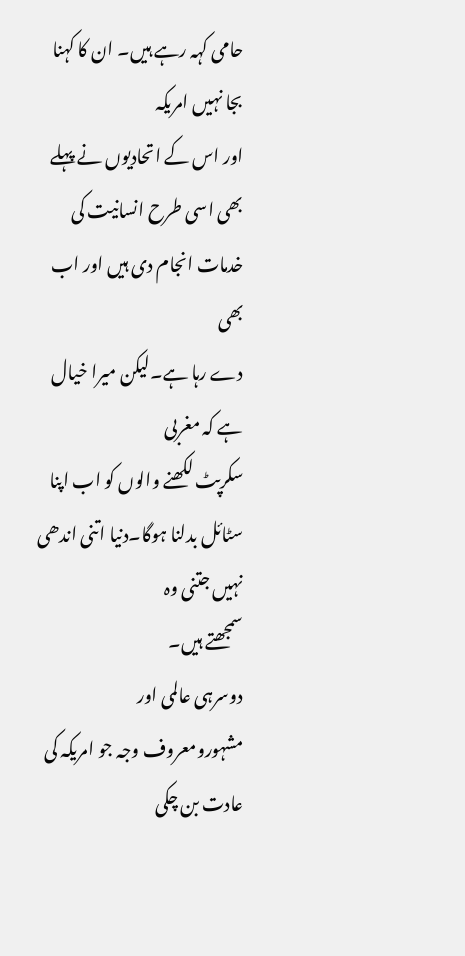حامی کہہ رہے ہیں۔ ان کا کہنا بجا نہیں امریکہ
اور اس کے اتحادیوں نے پہلے بھی اسی طرح انسانیت کی خدمات انجام دی ہیں اور اب بھی
دے رہا ہے۔لیکن میرا خیال ہے کہ مغربی
سکرپٹ لکھنے والوں کو اب اپنا سٹائل بدلنا ہوگا۔دنیا اتنی اندھی نہیں جتنی وہ
سمجھتے ہیں۔
دوسرہی عالمی اور
مشہورومعروف وجہ جو امریکہ کی عادت بن چکی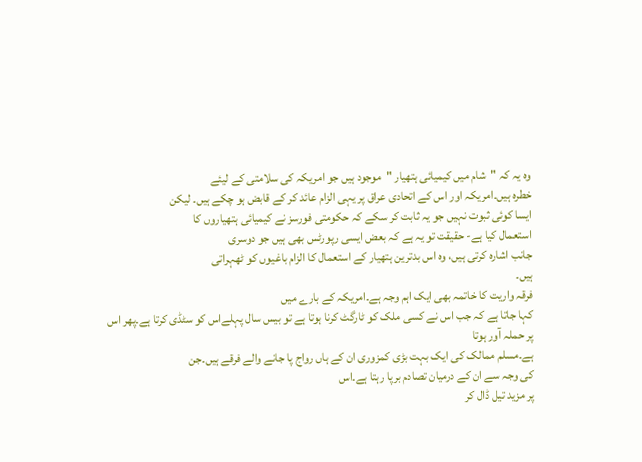وہ یہ کہ "شام میں کیمیائی ہتھیار "موجود ہیں جو امریکہ کی سلامتی کے لیئے
خطرہ ہیں۔امریکہ اور اس کے اتحادی عراق پر یہی الزام عائد کر کے قابض ہو چکے ہیں۔ لیکن
ایسا کوئی ثبوت نہیں جو یہ ثابت کر سکے کہ حکومتی فورسز نے کیمیائی ہتھیاروں کا
استعمال کیا ہے- حقیقت تو یہ ہے کہ بعض ایسی رپورٹس بھی ہیں جو دوسری
جانب اشارہ کرتی ہیں، وہ اس بدترین ہتھیار کے استعمال کا الزام باغیوں کو ٹھہراتی
ہیں۔
فرقہ واریت کا خاتمہ بھی ایک اہم وجہ ہے۔امریکہ کے بارے میں
کہا جاتا ہے کہ جب اس نے کسی ملک کو ٹارگٹ کرنا ہوتا ہے تو بیس سال پہلےاس کو سٹڈی کرتا ہے۔پھر اس پر حملہ آور ہوتا
ہے۔مسلم ممالک کی ایک بہت بڑی کمزوری ان کے ہاں رواج پا جانے والے فرقے ہیں۔جن
کی وجہ سے ان کے درمیان تصادم برپا رہتا ہے۔اس
پر مزید تیل ڈال کر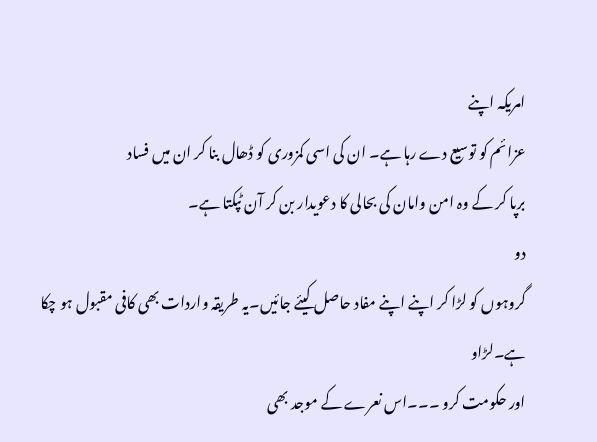امریکہ اپنے
عزائم کو توسیع دے رہا ہے۔ ان کی اسی کمزوری کو ڈھال بنا کر ان میں فساد
برپا کر کے وہ امن وامان کی بحالی کا دعویدار بن کر آن ٹپکتا ہے۔
دو
گروہوں کو لڑا کر اپنے اپنے مفاد حاصل کیئے جائیں۔یہ طریقہ واردات بھی کافی مقبول ہو چکا ہے۔لڑاو
اور حکومت کرو ۔۔۔اس نعرے کے موجد بھی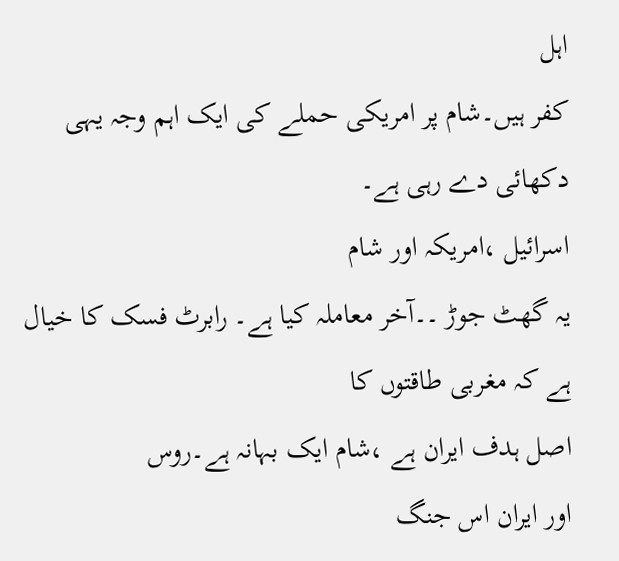اہل
کفر ہیں۔شام پر امریکی حملے کی ایک اہم وجہ یہی دکھائی دے رہی ہے۔
اسرائیل ،امریکہ اور شام
یہ گھٹ جوڑ ۔۔آخر معاملہ کیا ہے۔ رابرٹ فسک کا خیال ہے کہ مغربی طاقتوں کا
اصل ہدف ایران ہے ،شام ایک بہانہ ہے۔روس
اور ایران اس جنگ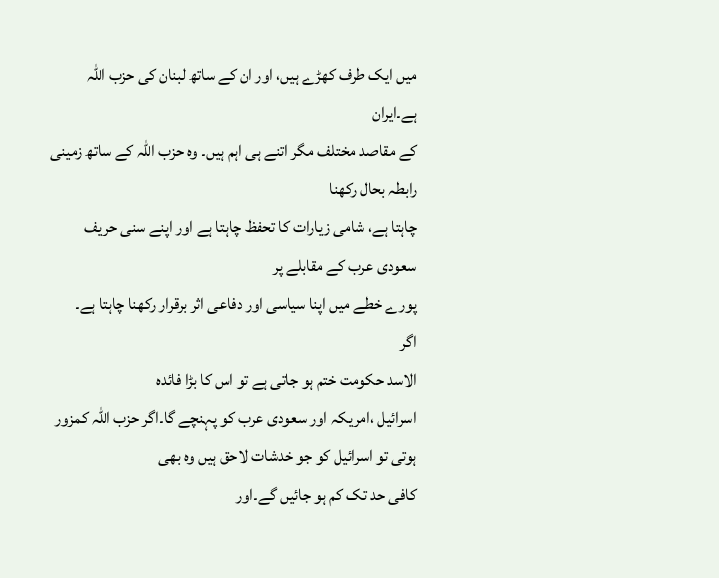میں ایک طرف کھڑے ہیں، اور ان کے ساتھ لبنان کی حزب اللہ ہے۔ایران
کے مقاصد مختلف مگر اتنے ہی اہم ہیں۔ وہ حزب اللہ کے ساتھ زمینی رابطہ بحال رکھنا
چاہتا ہے، شامی زیارات کا تحفظ چاہتا ہے اور اپنے سنی حریف سعودی عرب کے مقابلے پر
پورے خطے میں اپنا سیاسی اور دفاعی اثر برقرار رکھنا چاہتا ہے۔
اگر
الاسد حکومت ختم ہو جاتی ہے تو اس کا بڑا فائدہ
اسرائیل ،امریکہ اور سعودی عرب کو پہنچے گا۔اگر حزب اللہ کمزور ہوتی تو اسرائیل کو جو خدشات لاحق ہیں وہ بھی
کافی حد تک کم ہو جائیں گے۔اور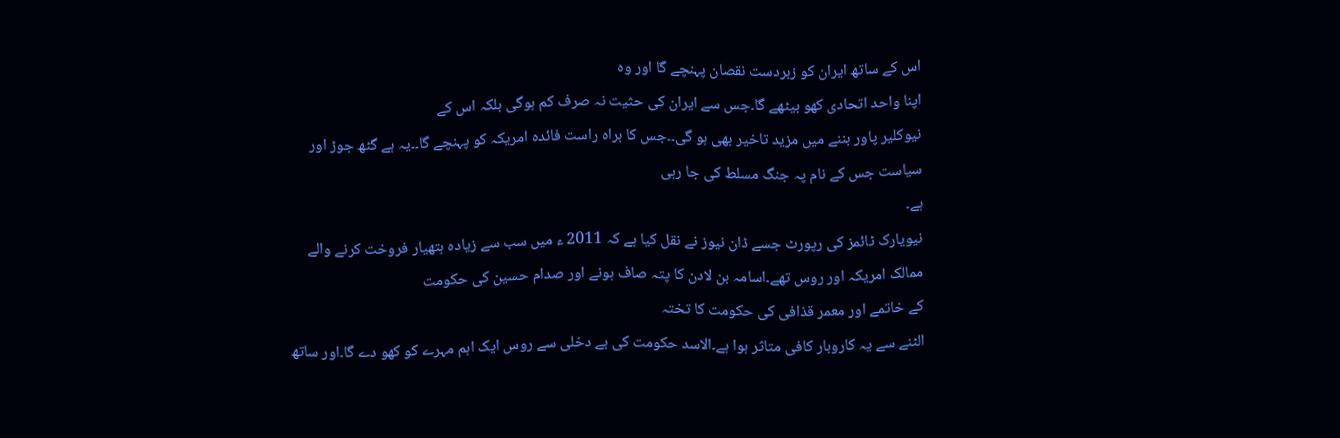اس کے ساتھ ایران کو زبردست نقصان پہنچے گا اور وہ
اپنا واحد اتحادی کھو بیٹھے گا۔جس سے ایران کی حثیت نہ صرف کم ہوگی بلکہ اس کے
نیوکلیر پاور بننے میں مزید تاخیر بھی ہو گی۔۔جس کا براہ راست فائدہ امریکہ کو پہنچے گا۔۔یہ ہے گٹھ جوڑ اور
سیاست جس کے نام پہ جنگ مسلط کی جا رہی
ہے۔
نیویارک ٹائمز کی رپورٹ جسے ڈان نیوز نے نقل کیا ہے کہ 2011 ء میں سب سے زیادہ ہتھیار فروخت کرنے والے
ممالک امریکہ اور روس تھے۔اسامہ بن لادن کا پتہ صاف ہونے اور صدام حسین کی حکومت
کے خاتمے اور معمر قذافی کی حکومت کا تختہ
الٹنے سے یہ کاروبار کافی متاثر ہوا ہے۔الاسد حکومت کی بے دخلی سے روس ایک اہم مہرے کو کھو دے گا۔اور ساتھ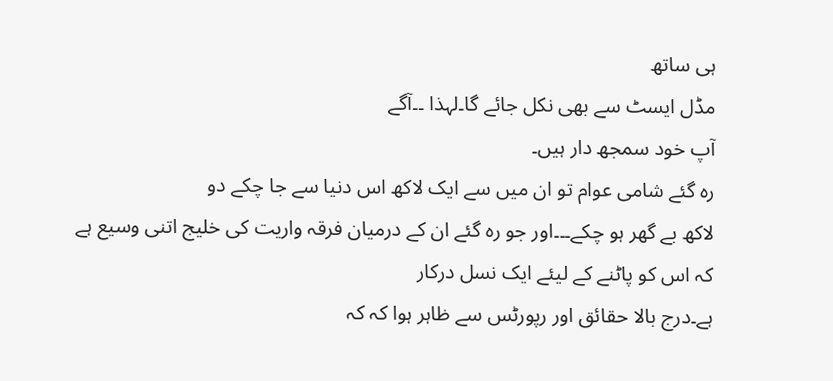ہی ساتھ
مڈل ایسٹ سے بھی نکل جائے گا۔لہذا ۔۔آگے
آپ خود سمجھ دار ہیں۔
رہ گئے شامی عوام تو ان میں سے ایک لاکھ اس دنیا سے جا چکے دو
لاکھ بے گھر ہو چکے۔۔۔اور جو رہ گئے ان کے درمیان فرقہ واریت کی خلیج اتنی وسیع ہے
کہ اس کو پاٹنے کے لیئے ایک نسل درکار
ہے۔درج بالا حقائق اور رپورٹس سے ظاہر ہوا کہ کہ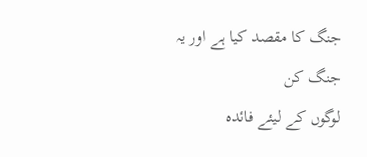جنگ کا مقصد کیا ہے اور یہ جنگ کن
لوگوں کے لیئے فائدہ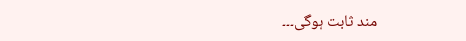مند ثابت ہوگی۔۔۔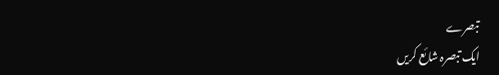تبصرے
ایک تبصرہ شائع کریں